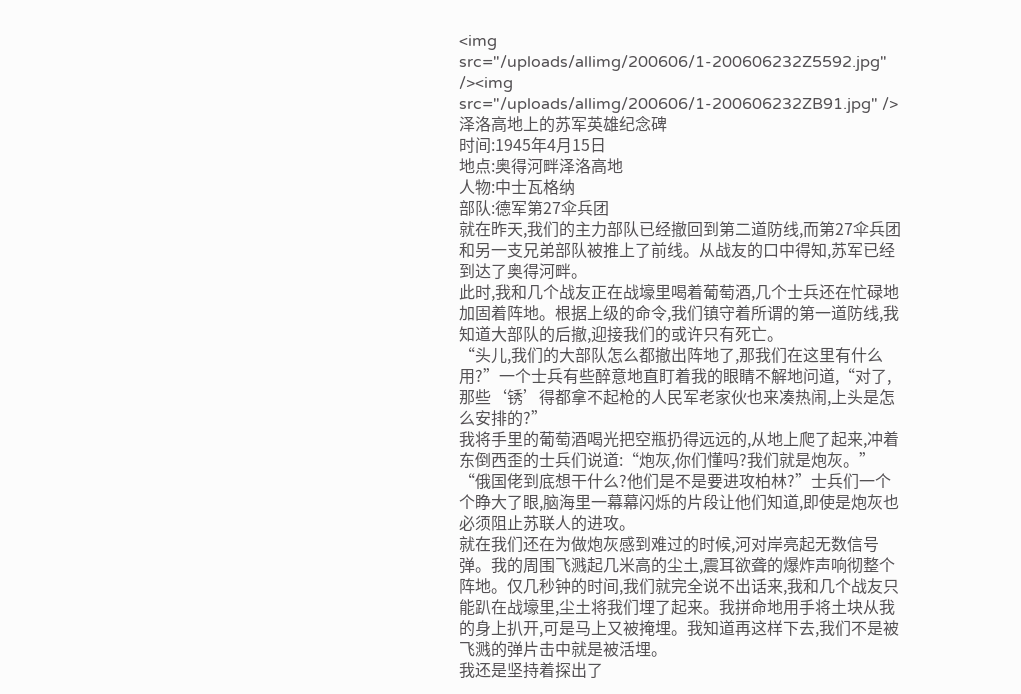<img src="/uploads/allimg/200606/1-200606232Z5592.jpg" /><img src="/uploads/allimg/200606/1-200606232ZB91.jpg" />泽洛高地上的苏军英雄纪念碑
时间:1945年4月15日
地点:奥得河畔泽洛高地
人物:中士瓦格纳
部队:德军第27伞兵团
就在昨天,我们的主力部队已经撤回到第二道防线,而第27伞兵团和另一支兄弟部队被推上了前线。从战友的口中得知,苏军已经到达了奥得河畔。
此时,我和几个战友正在战壕里喝着葡萄酒,几个士兵还在忙碌地加固着阵地。根据上级的命令,我们镇守着所谓的第一道防线,我知道大部队的后撤,迎接我们的或许只有死亡。
“头儿,我们的大部队怎么都撤出阵地了,那我们在这里有什么用?”一个士兵有些醉意地直盯着我的眼睛不解地问道,“对了,那些‘锈’得都拿不起枪的人民军老家伙也来凑热闹,上头是怎么安排的?”
我将手里的葡萄酒喝光把空瓶扔得远远的,从地上爬了起来,冲着东倒西歪的士兵们说道:“炮灰,你们懂吗?我们就是炮灰。”
“俄国佬到底想干什么?他们是不是要进攻柏林?”士兵们一个个睁大了眼,脑海里一幕幕闪烁的片段让他们知道,即使是炮灰也必须阻止苏联人的进攻。
就在我们还在为做炮灰感到难过的时候,河对岸亮起无数信号弹。我的周围飞溅起几米高的尘土,震耳欲聋的爆炸声响彻整个阵地。仅几秒钟的时间,我们就完全说不出话来,我和几个战友只能趴在战壕里,尘土将我们埋了起来。我拼命地用手将土块从我的身上扒开,可是马上又被掩埋。我知道再这样下去,我们不是被飞溅的弹片击中就是被活埋。
我还是坚持着探出了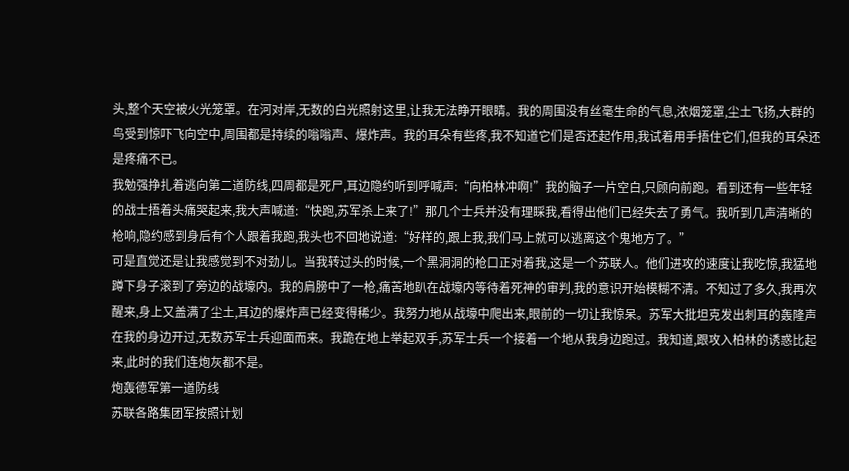头,整个天空被火光笼罩。在河对岸,无数的白光照射这里,让我无法睁开眼睛。我的周围没有丝毫生命的气息,浓烟笼罩,尘土飞扬,大群的鸟受到惊吓飞向空中,周围都是持续的嗡嗡声、爆炸声。我的耳朵有些疼,我不知道它们是否还起作用,我试着用手捂住它们,但我的耳朵还是疼痛不已。
我勉强挣扎着逃向第二道防线,四周都是死尸,耳边隐约听到呼喊声:“向柏林冲啊!”我的脑子一片空白,只顾向前跑。看到还有一些年轻的战士捂着头痛哭起来,我大声喊道:“快跑,苏军杀上来了!”那几个士兵并没有理睬我,看得出他们已经失去了勇气。我听到几声清晰的枪响,隐约感到身后有个人跟着我跑,我头也不回地说道:“好样的,跟上我,我们马上就可以逃离这个鬼地方了。”
可是直觉还是让我感觉到不对劲儿。当我转过头的时候,一个黑洞洞的枪口正对着我,这是一个苏联人。他们进攻的速度让我吃惊,我猛地蹲下身子滚到了旁边的战壕内。我的肩膀中了一枪,痛苦地趴在战壕内等待着死神的审判,我的意识开始模糊不清。不知过了多久,我再次醒来,身上又盖满了尘土,耳边的爆炸声已经变得稀少。我努力地从战壕中爬出来,眼前的一切让我惊呆。苏军大批坦克发出刺耳的轰隆声在我的身边开过,无数苏军士兵迎面而来。我跪在地上举起双手,苏军士兵一个接着一个地从我身边跑过。我知道,跟攻入柏林的诱惑比起来,此时的我们连炮灰都不是。
炮轰德军第一道防线
苏联各路集团军按照计划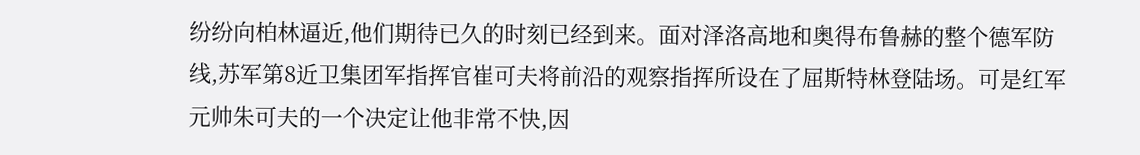纷纷向柏林逼近,他们期待已久的时刻已经到来。面对泽洛高地和奥得布鲁赫的整个德军防线,苏军第8近卫集团军指挥官崔可夫将前沿的观察指挥所设在了屈斯特林登陆场。可是红军元帅朱可夫的一个决定让他非常不快,因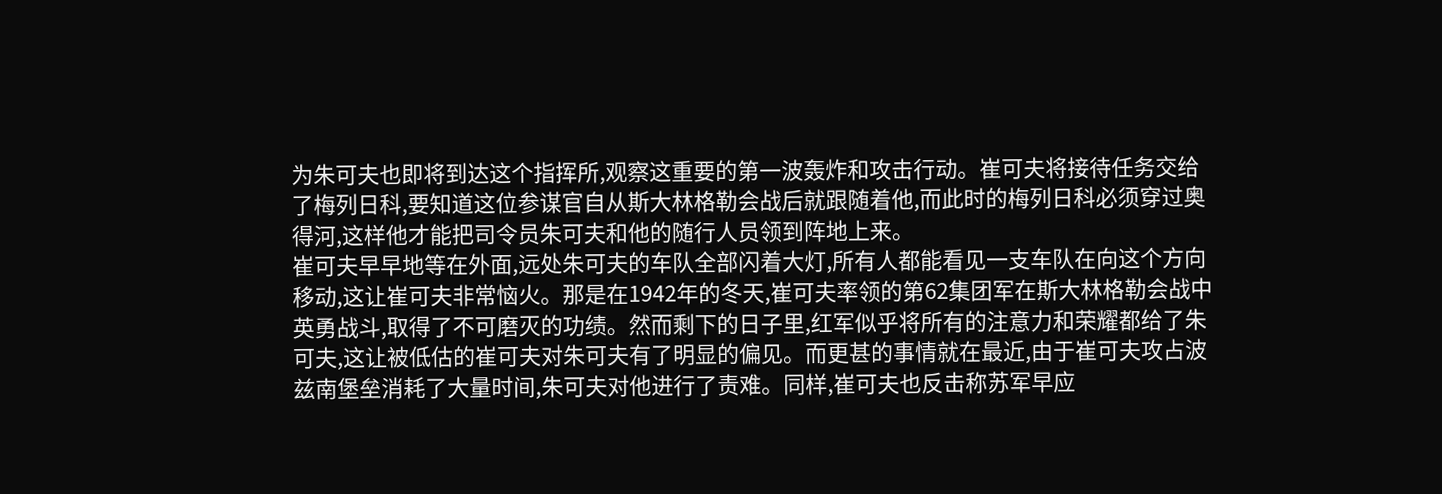为朱可夫也即将到达这个指挥所,观察这重要的第一波轰炸和攻击行动。崔可夫将接待任务交给了梅列日科,要知道这位参谋官自从斯大林格勒会战后就跟随着他,而此时的梅列日科必须穿过奥得河,这样他才能把司令员朱可夫和他的随行人员领到阵地上来。
崔可夫早早地等在外面,远处朱可夫的车队全部闪着大灯,所有人都能看见一支车队在向这个方向移动,这让崔可夫非常恼火。那是在1942年的冬天,崔可夫率领的第62集团军在斯大林格勒会战中英勇战斗,取得了不可磨灭的功绩。然而剩下的日子里,红军似乎将所有的注意力和荣耀都给了朱可夫,这让被低估的崔可夫对朱可夫有了明显的偏见。而更甚的事情就在最近,由于崔可夫攻占波兹南堡垒消耗了大量时间,朱可夫对他进行了责难。同样,崔可夫也反击称苏军早应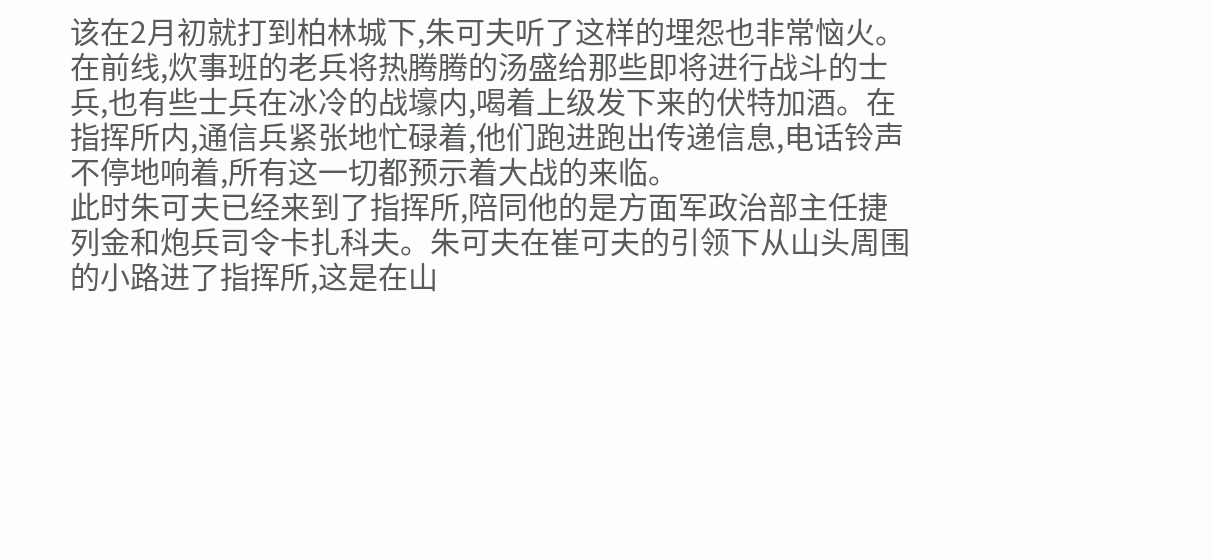该在2月初就打到柏林城下,朱可夫听了这样的埋怨也非常恼火。
在前线,炊事班的老兵将热腾腾的汤盛给那些即将进行战斗的士兵,也有些士兵在冰冷的战壕内,喝着上级发下来的伏特加酒。在指挥所内,通信兵紧张地忙碌着,他们跑进跑出传递信息,电话铃声不停地响着,所有这一切都预示着大战的来临。
此时朱可夫已经来到了指挥所,陪同他的是方面军政治部主任捷列金和炮兵司令卡扎科夫。朱可夫在崔可夫的引领下从山头周围的小路进了指挥所,这是在山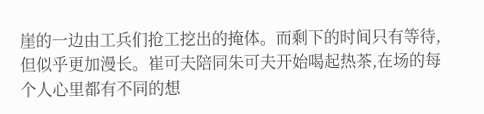崖的一边由工兵们抢工挖出的掩体。而剩下的时间只有等待,但似乎更加漫长。崔可夫陪同朱可夫开始喝起热茶,在场的每个人心里都有不同的想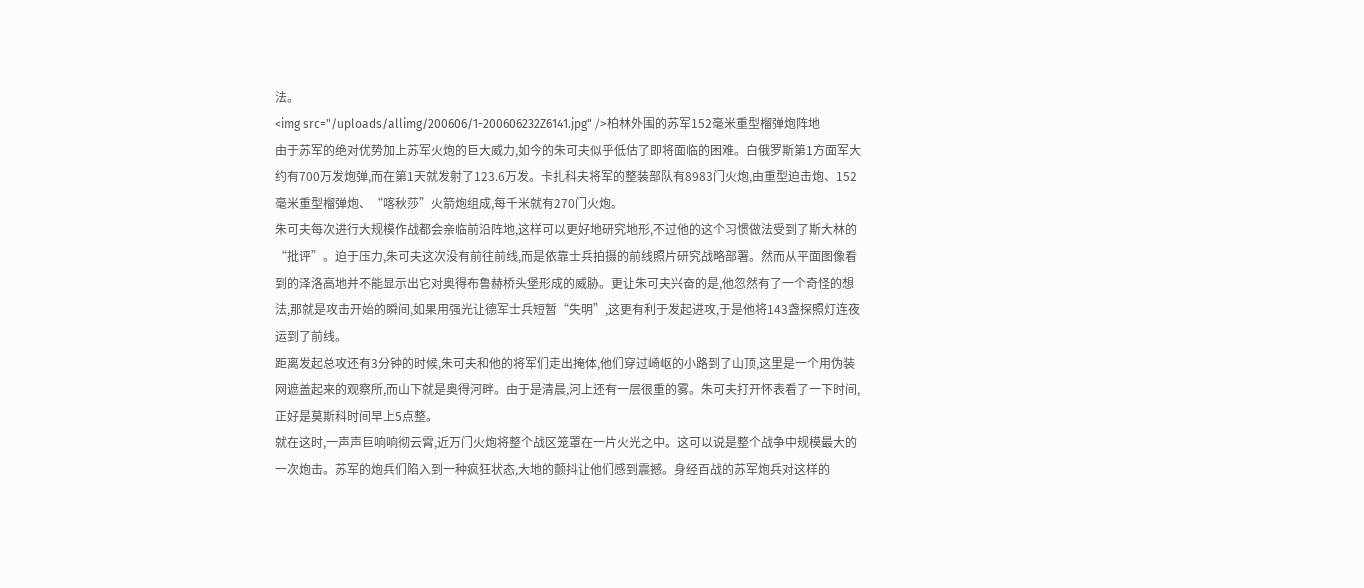法。
<img src="/uploads/allimg/200606/1-200606232Z6141.jpg" />柏林外围的苏军152毫米重型榴弹炮阵地
由于苏军的绝对优势加上苏军火炮的巨大威力,如今的朱可夫似乎低估了即将面临的困难。白俄罗斯第1方面军大约有700万发炮弹,而在第1天就发射了123.6万发。卡扎科夫将军的整装部队有8983门火炮,由重型迫击炮、152毫米重型榴弹炮、“喀秋莎”火箭炮组成,每千米就有270门火炮。
朱可夫每次进行大规模作战都会亲临前沿阵地,这样可以更好地研究地形,不过他的这个习惯做法受到了斯大林的“批评”。迫于压力,朱可夫这次没有前往前线,而是依靠士兵拍摄的前线照片研究战略部署。然而从平面图像看到的泽洛高地并不能显示出它对奥得布鲁赫桥头堡形成的威胁。更让朱可夫兴奋的是,他忽然有了一个奇怪的想法,那就是攻击开始的瞬间,如果用强光让德军士兵短暂“失明”,这更有利于发起进攻,于是他将143盏探照灯连夜运到了前线。
距离发起总攻还有3分钟的时候,朱可夫和他的将军们走出掩体,他们穿过崎岖的小路到了山顶,这里是一个用伪装网遮盖起来的观察所,而山下就是奥得河畔。由于是清晨,河上还有一层很重的雾。朱可夫打开怀表看了一下时间,正好是莫斯科时间早上5点整。
就在这时,一声声巨响响彻云霄,近万门火炮将整个战区笼罩在一片火光之中。这可以说是整个战争中规模最大的一次炮击。苏军的炮兵们陷入到一种疯狂状态,大地的颤抖让他们感到震撼。身经百战的苏军炮兵对这样的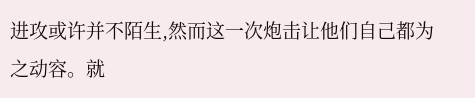进攻或许并不陌生,然而这一次炮击让他们自己都为之动容。就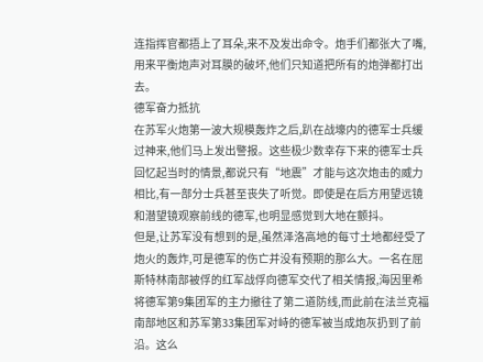连指挥官都捂上了耳朵,来不及发出命令。炮手们都张大了嘴,用来平衡炮声对耳膜的破坏,他们只知道把所有的炮弹都打出去。
德军奋力抵抗
在苏军火炮第一波大规模轰炸之后,趴在战壕内的德军士兵缓过神来,他们马上发出警报。这些极少数幸存下来的德军士兵回忆起当时的情景,都说只有“地震”才能与这次炮击的威力相比,有一部分士兵甚至丧失了听觉。即使是在后方用望远镜和潜望镜观察前线的德军,也明显感觉到大地在颤抖。
但是,让苏军没有想到的是,虽然泽洛高地的每寸土地都经受了炮火的轰炸,可是德军的伤亡并没有预期的那么大。一名在屈斯特林南部被俘的红军战俘向德军交代了相关情报,海因里希将德军第9集团军的主力撤往了第二道防线,而此前在法兰克福南部地区和苏军第33集团军对峙的德军被当成炮灰扔到了前沿。这么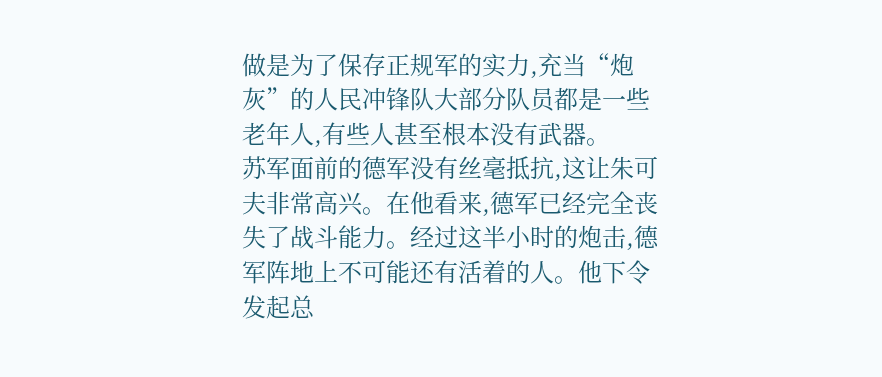做是为了保存正规军的实力,充当“炮灰”的人民冲锋队大部分队员都是一些老年人,有些人甚至根本没有武器。
苏军面前的德军没有丝毫抵抗,这让朱可夫非常高兴。在他看来,德军已经完全丧失了战斗能力。经过这半小时的炮击,德军阵地上不可能还有活着的人。他下令发起总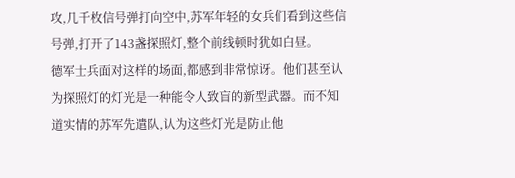攻,几千枚信号弹打向空中,苏军年轻的女兵们看到这些信号弹,打开了143盏探照灯,整个前线顿时犹如白昼。
德军士兵面对这样的场面,都感到非常惊讶。他们甚至认为探照灯的灯光是一种能令人致盲的新型武器。而不知道实情的苏军先遣队,认为这些灯光是防止他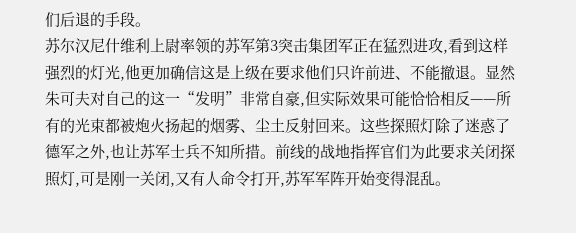们后退的手段。
苏尔汉尼什维利上尉率领的苏军第3突击集团军正在猛烈进攻,看到这样强烈的灯光,他更加确信这是上级在要求他们只许前进、不能撤退。显然朱可夫对自己的这一“发明”非常自豪,但实际效果可能恰恰相反——所有的光束都被炮火扬起的烟雾、尘土反射回来。这些探照灯除了迷惑了德军之外,也让苏军士兵不知所措。前线的战地指挥官们为此要求关闭探照灯,可是刚一关闭,又有人命令打开,苏军军阵开始变得混乱。